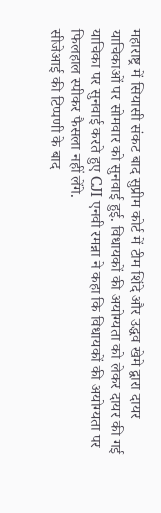महाराष्ट्र में सियासी संकट बाद सुप्रीम कोर्ट में टीम शिंदे और उद्धव खेमे द्वारा दायर याचिकाओं पर सोमवार को सुनवाई हुई. विधायकों की अयोग्यता को लेकर दायर की गई याचिका पर सुनवाई करते हुए CJI एनवी रमन्ना ने कहा कि विधायकों की अयोग्यता पर फिलहाल स्पीकर फैसला नहीं लेंगे.
सीजेआई की टिप्पणी के बाद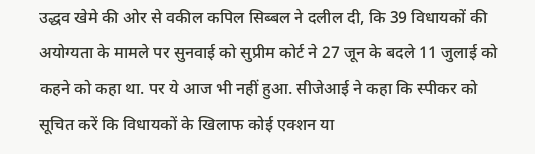उद्धव खेमे की ओर से वकील कपिल सिब्बल ने दलील दी, कि 39 विधायकों की अयोग्यता के मामले पर सुनवाई को सुप्रीम कोर्ट ने 27 जून के बदले 11 जुलाई को कहने को कहा था. पर ये आज भी नहीं हुआ. सीजेआई ने कहा कि स्पीकर को सूचित करें कि विधायकों के खिलाफ कोई एक्शन या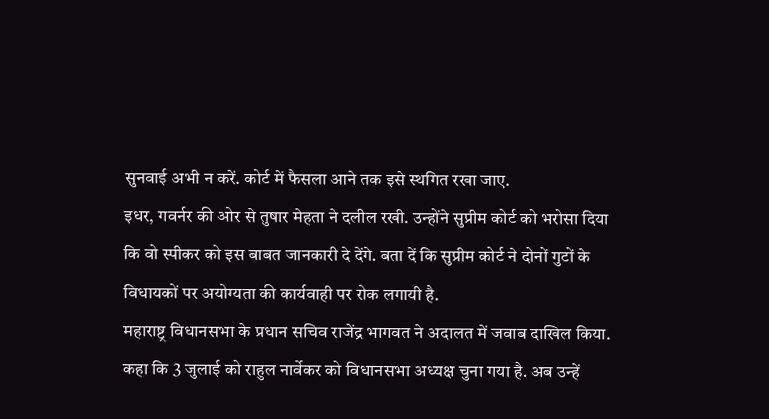सुनवाई अभी न करें. कोर्ट में फैसला आने तक इसे स्थगित रखा जाए.
इधर, गवर्नर की ओर से तुषार मेहता ने दलील रखी. उन्होंने सुप्रीम कोर्ट को भरोसा दिया कि वो स्पीकर को इस बाबत जानकारी दे देंगे. बता दें कि सुप्रीम कोर्ट ने दोनों गुटों के विधायकों पर अयोग्यता की कार्यवाही पर रोक लगायी है.
महाराष्ट्र विधानसभा के प्रधान सचिव राजेंद्र भागवत ने अदालत में जवाब दाखिल किया. कहा कि 3 जुलाई को राहुल नार्वेकर को विधानसभा अध्यक्ष चुना गया है. अब उन्हें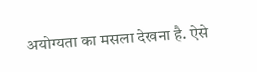अयोग्यता का मसला देखना है. ऐसे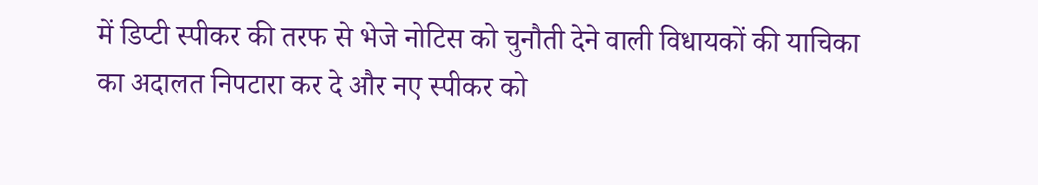में डिप्टी स्पीकर की तरफ से भेजे नोटिस को चुनौती देने वाली विधायकों की याचिका का अदालत निपटारा कर दे और नए स्पीकर को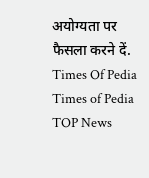अयोग्यता पर फैसला करने दें.
Times Of Pedia Times of Pedia TOP News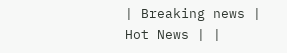| Breaking news | Hot News | |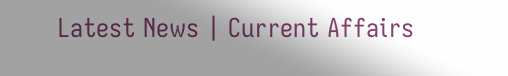Latest News | Current Affairs